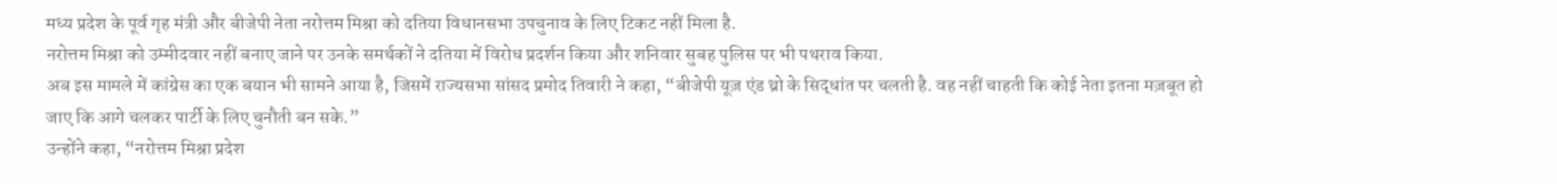मध्य प्रदेश के पूर्व गृह मंत्री और बीजेपी नेता नरोत्तम मिश्रा को दतिया विधानसभा उपचुनाव के लिए टिकट नहीं मिला है.
नरोत्तम मिश्रा को उम्मीदवार नहीं बनाए जाने पर उनके समर्थकों ने दतिया में विरोध प्रदर्शन किया और शनिवार सुबह पुलिस पर भी पथराव किया.
अब इस मामले में कांग्रेस का एक बयान भी सामने आया है, जिसमें राज्यसभा सांसद प्रमोद तिवारी ने कहा, “बीजेपी यूज़ एंड थ्रो के सिद्धांत पर चलती है. वह नहीं चाहती कि कोई नेता इतना मज़बूत हो जाए कि आगे चलकर पार्टी के लिए चुनौती बन सके.”
उन्होंने कहा, “नरोत्तम मिश्रा प्रदेश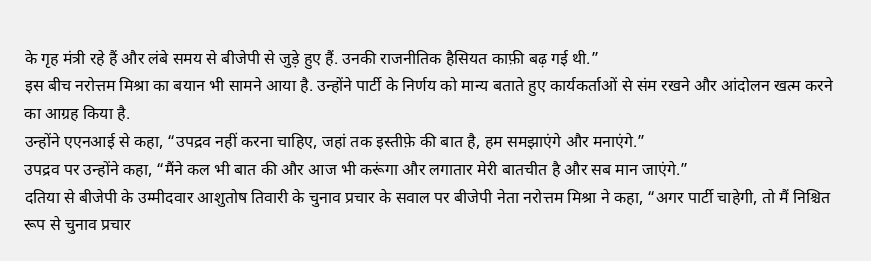के गृह मंत्री रहे हैं और लंबे समय से बीजेपी से जुड़े हुए हैं. उनकी राजनीतिक हैसियत काफ़ी बढ़ गई थी.”
इस बीच नरोत्तम मिश्रा का बयान भी सामने आया है. उन्होंने पार्टी के निर्णय को मान्य बताते हुए कार्यकर्ताओं से संम रखने और आंदोलन खत्म करने का आग्रह किया है.
उन्होंने एएनआई से कहा, “उपद्रव नहीं करना चाहिए, जहां तक इस्तीफ़े की बात है, हम समझाएंगे और मनाएंगे.”
उपद्रव पर उन्होंने कहा, “मैंने कल भी बात की और आज भी करूंगा और लगातार मेरी बातचीत है और सब मान जाएंगे.”
दतिया से बीजेपी के उम्मीदवार आशुतोष तिवारी के चुनाव प्रचार के सवाल पर बीजेपी नेता नरोत्तम मिश्रा ने कहा, “अगर पार्टी चाहेगी, तो मैं निश्चित रूप से चुनाव प्रचार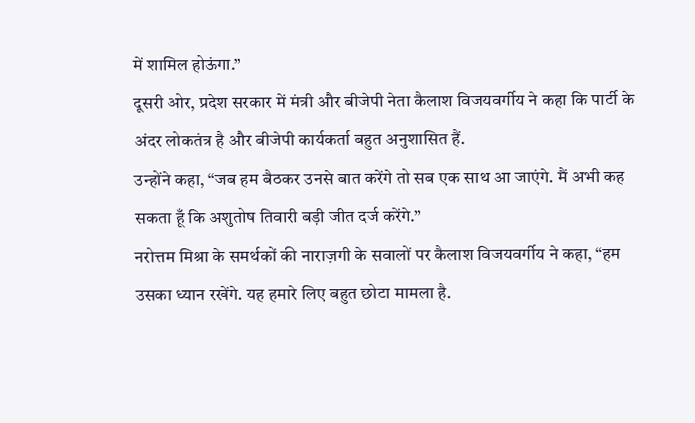में शामिल होऊंगा.”
दूसरी ओर, प्रदेश सरकार में मंत्री और बीजेपी नेता कैलाश विजयवर्गीय ने कहा कि पार्टी के अंदर लोकतंत्र है और बीजेपी कार्यकर्ता बहुत अनुशासित हैं.
उन्होंने कहा, “जब हम बैठकर उनसे बात करेंगे तो सब एक साथ आ जाएंगे. मैं अभी कह सकता हूँ कि अशुतोष तिवारी बड़ी जीत दर्ज करेंगे.”
नरोत्तम मिश्रा के समर्थकों की नाराज़गी के सवालों पर कैलाश विजयवर्गीय ने कहा, “हम उसका ध्यान रखेंगे. यह हमारे लिए बहुत छोटा मामला है.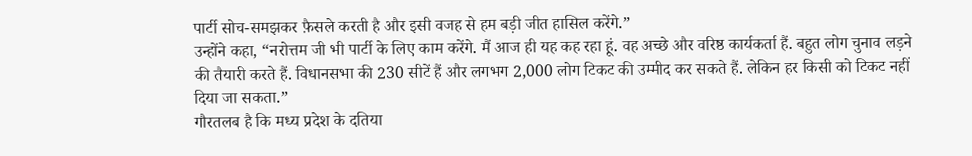पार्टी सोच-समझकर फ़ैसले करती है और इसी वजह से हम बड़ी जीत हासिल करेंगे.”
उन्होंने कहा, “नरोत्तम जी भी पार्टी के लिए काम करेंगे. मैं आज ही यह कह रहा हूं. वह अच्छे और वरिष्ठ कार्यकर्ता हैं. बहुत लोग चुनाव लड़ने की तैयारी करते हैं. विधानसभा की 230 सीटें हैं और लगभग 2,000 लोग टिकट की उम्मीद कर सकते हैं. लेकिन हर किसी को टिकट नहीं दिया जा सकता.”
गौरतलब है कि मध्य प्रदेश के दतिया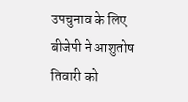उपचुनाव के लिए बीजेपी ने आशुतोष तिवारी को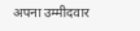अपना उम्मीदवार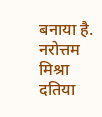बनाया है.
नरोत्तम मिश्रा दतिया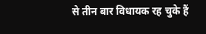से तीन बार विधायक रह चुके हैं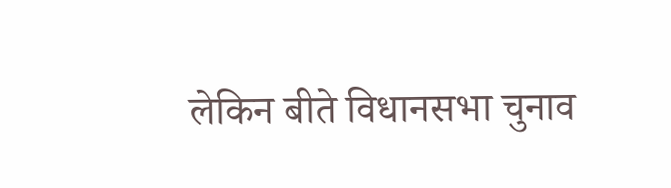लेकिन बीते विधानसभा चुनाव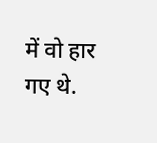में वो हार गए थे.